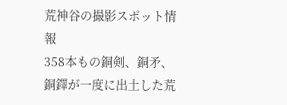荒神谷の撮影スポット情報
358本もの銅剣、銅矛、銅鐸が一度に出土した荒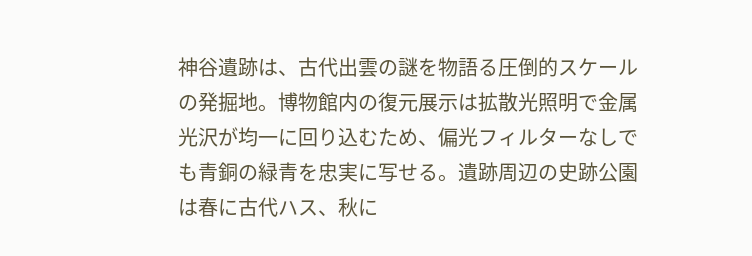神谷遺跡は、古代出雲の謎を物語る圧倒的スケールの発掘地。博物館内の復元展示は拡散光照明で金属光沢が均一に回り込むため、偏光フィルターなしでも青銅の緑青を忠実に写せる。遺跡周辺の史跡公園は春に古代ハス、秋に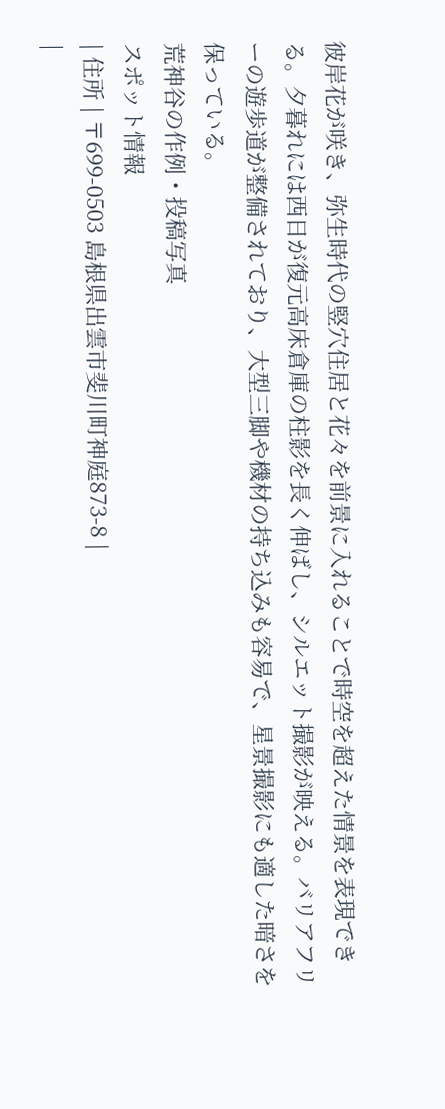彼岸花が咲き、弥生時代の竪穴住居と花々を前景に入れることで時空を超えた情景を表現できる。夕暮れには西日が復元高床倉庫の柱影を長く伸ばし、シルエット撮影が映える。バリアフリーの遊歩道が整備されており、大型三脚や機材の持ち込みも容易で、星景撮影にも適した暗さを保っている。
荒神谷の作例・投稿写真
スポット情報
| 住所 | 〒699-0503 島根県出雲市斐川町神庭873-8 |
|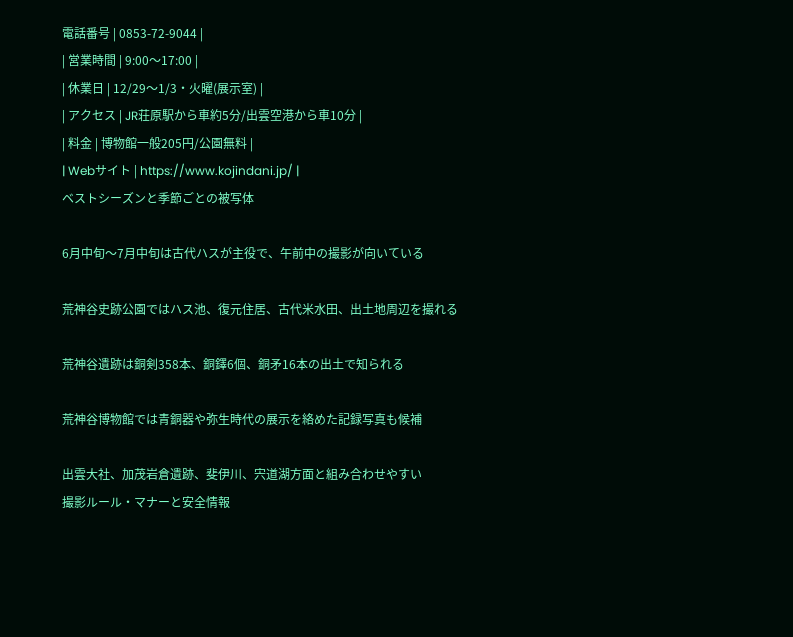電話番号 | 0853-72-9044 |
| 営業時間 | 9:00〜17:00 |
| 休業日 | 12/29〜1/3・火曜(展示室) |
| アクセス | JR荘原駅から車約5分/出雲空港から車10分 |
| 料金 | 博物館一般205円/公園無料 |
| Webサイト | https://www.kojindani.jp/ |
ベストシーズンと季節ごとの被写体

6月中旬〜7月中旬は古代ハスが主役で、午前中の撮影が向いている

荒神谷史跡公園ではハス池、復元住居、古代米水田、出土地周辺を撮れる

荒神谷遺跡は銅剣358本、銅鐸6個、銅矛16本の出土で知られる

荒神谷博物館では青銅器や弥生時代の展示を絡めた記録写真も候補

出雲大社、加茂岩倉遺跡、斐伊川、宍道湖方面と組み合わせやすい
撮影ルール・マナーと安全情報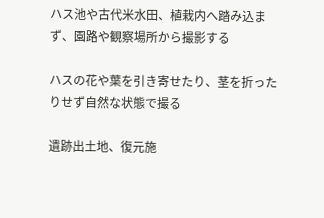ハス池や古代米水田、植栽内へ踏み込まず、園路や観察場所から撮影する

ハスの花や葉を引き寄せたり、茎を折ったりせず自然な状態で撮る

遺跡出土地、復元施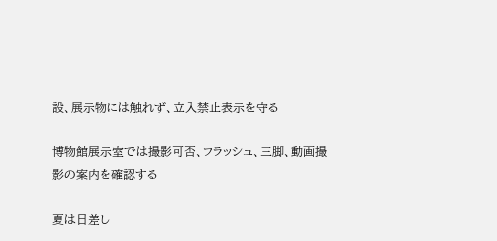設、展示物には触れず、立入禁止表示を守る

博物館展示室では撮影可否、フラッシュ、三脚、動画撮影の案内を確認する

夏は日差し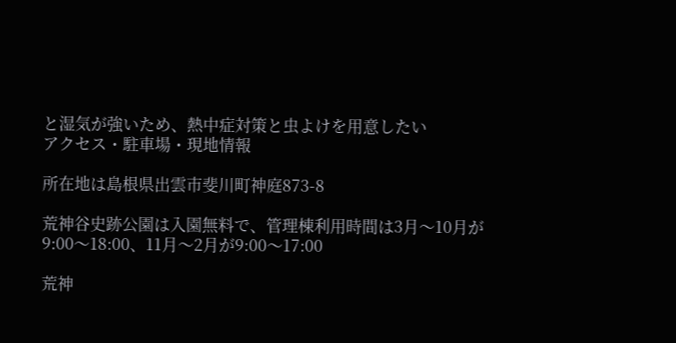と湿気が強いため、熱中症対策と虫よけを用意したい
アクセス・駐車場・現地情報

所在地は島根県出雲市斐川町神庭873-8

荒神谷史跡公園は入園無料で、管理棟利用時間は3月〜10月が9:00〜18:00、11月〜2月が9:00〜17:00

荒神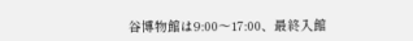谷博物館は9:00〜17:00、最終入館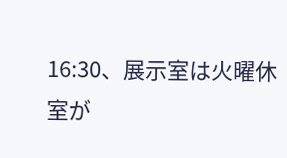16:30、展示室は火曜休室が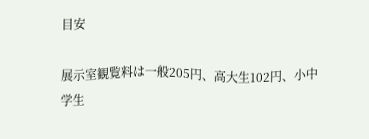目安

展示室観覧料は一般205円、高大生102円、小中学生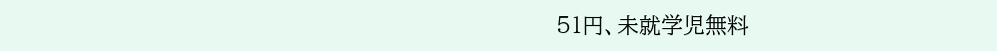51円、未就学児無料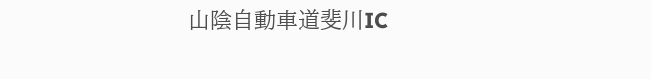山陰自動車道斐川IC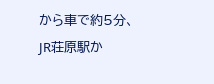から車で約5分、JR荘原駅か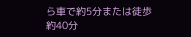ら車で約5分または徒歩約40分